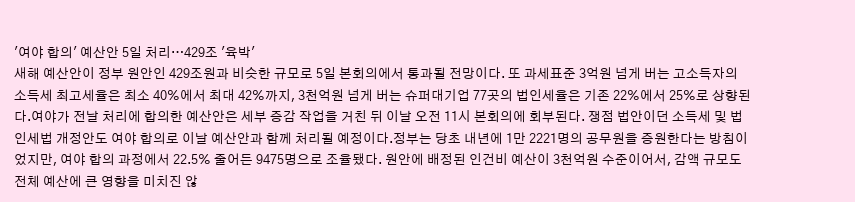'여야 합의' 예산안 5일 처리…429조 '육박'
새해 예산안이 정부 원안인 429조원과 비슷한 규모로 5일 본회의에서 통과될 전망이다. 또 과세표준 3억원 넘게 버는 고소득자의 소득세 최고세율은 최소 40%에서 최대 42%까지, 3천억원 넘게 버는 슈퍼대기업 77곳의 법인세율은 기존 22%에서 25%로 상향된다.여야가 전날 처리에 합의한 예산안은 세부 증감 작업을 거친 뒤 이날 오전 11시 본회의에 회부된다. 쟁점 법안이던 소득세 및 법인세법 개정안도 여야 합의로 이날 예산안과 함께 처리될 예정이다.정부는 당초 내년에 1만 2221명의 공무원을 증원한다는 방침이었지만, 여야 합의 과정에서 22.5% 줄어든 9475명으로 조율됐다. 원안에 배정된 인건비 예산이 3천억원 수준이어서, 감액 규모도 전체 예산에 큰 영향을 미치진 않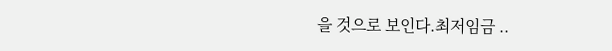을 것으로 보인다.최저임금 ..